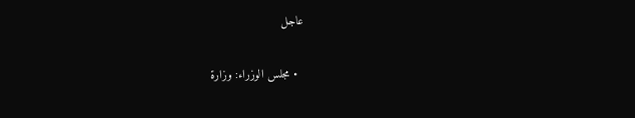عاجل

  • مجلس الوزراء: وزارة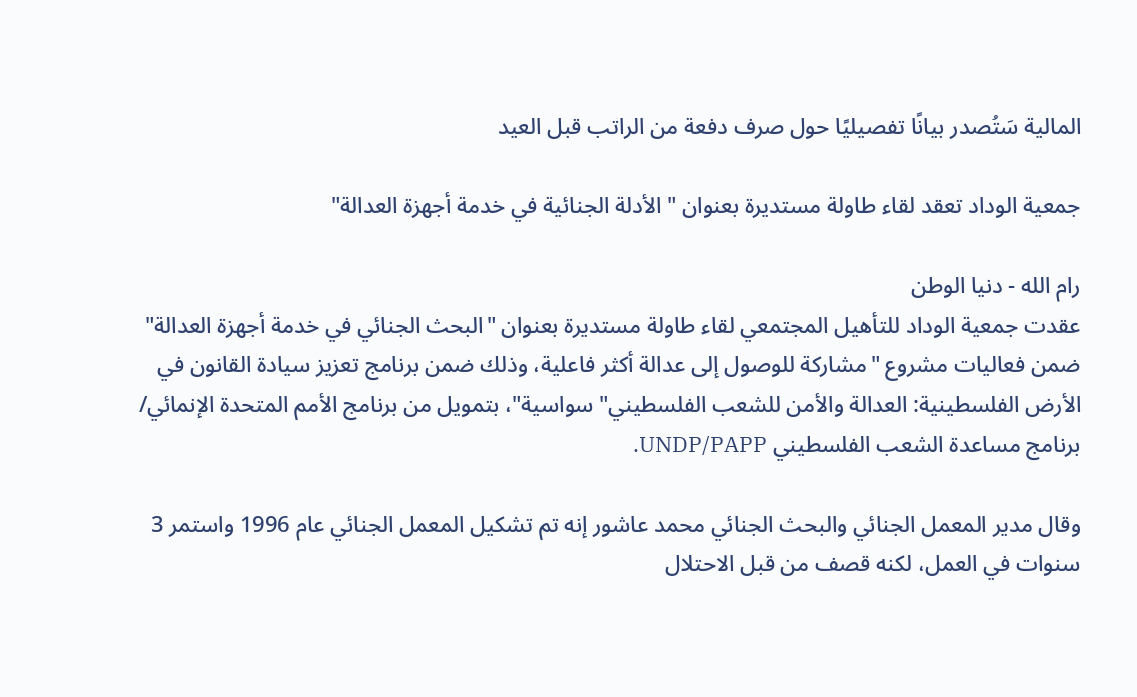المالية سَتُصدر بيانًا تفصيليًا حول صرف دفعة من الراتب قبل العيد

جمعية الوداد تعقد لقاء طاولة مستديرة بعنوان " الأدلة الجنائية في خدمة أجهزة العدالة"

رام الله - دنيا الوطن
عقدت جمعية الوداد للتأهيل المجتمعي لقاء طاولة مستديرة بعنوان "البحث الجنائي في خدمة أجهزة العدالة" ضمن فعاليات مشروع "مشاركة للوصول إلى عدالة أكثر فاعلية، وذلك ضمن برنامج تعزيز سيادة القانون في الأرض الفلسطينية: العدالة والأمن للشعب الفلسطيني" سواسية"، بتمويل من برنامج الأمم المتحدة الإنمائي/ برنامج مساعدة الشعب الفلسطيني UNDP/PAPP.

وقال مدير المعمل الجنائي والبحث الجنائي محمد عاشور إنه تم تشكيل المعمل الجنائي عام 1996 واستمر 3 سنوات في العمل، لكنه قصف من قبل الاحتلال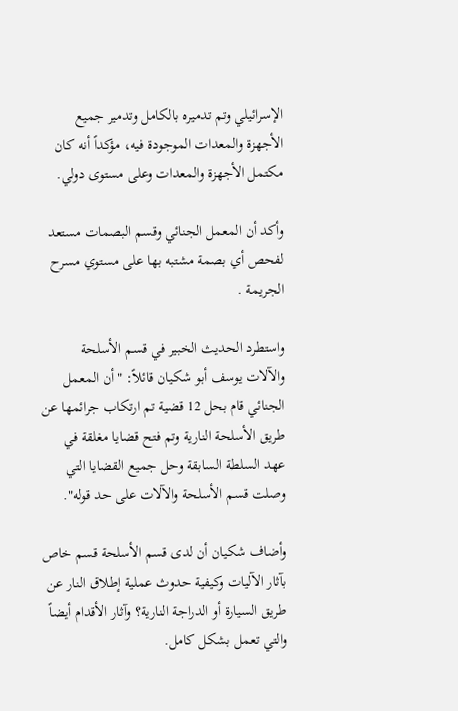الإسرائيلي وتم تدميره بالكامل وتدمير جميع الأجهزة والمعدات الموجودة فيه، مؤكداً أنه كان مكتمل الأجهزة والمعدات وعلى مستوى دولي.

وأكد أن المعمل الجنائي وقسم البصمات مستعد  لفحص أي بصمة مشتبه بها على مستوي مسرح الجريمة .

واستطرد الحديث الخبير في قسم الأسلحة والآلات يوسف أبو شكيان قائلاً: "أن المعمل الجنائي قام بحل 12 قضية تم ارتكاب جرائمها عن طريق الأسلحة النارية وتم فتح قضايا مغلقة في عهد السلطة السابقة وحل جميع القضايا التي وصلت قسم الأسلحة والآلات على حد قوله".

وأضاف شكيان أن لدى قسم الأسلحة قسم خاص بآثار الآليات وكيفية حدوث عملية إطلاق النار عن طريق السيارة أو الدراجة النارية؟ وآثار الأقدام أيضاً والتي تعمل بشكل كامل.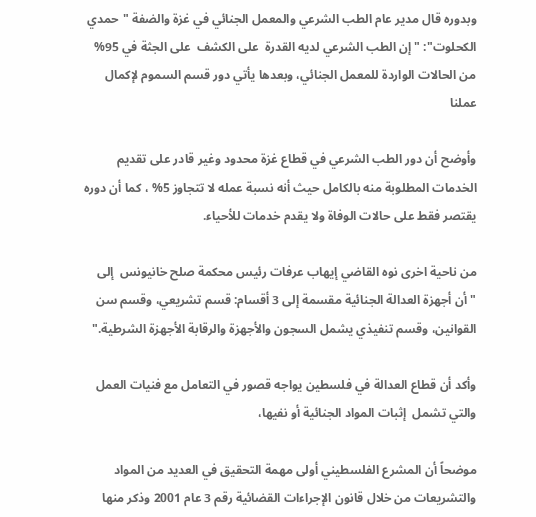وبدوره قال مدير عام الطب الشرعي والمعمل الجنائي في غزة والضفة "حمدي الكحلوت": "إن الطب الشرعي لديه القدرة  على الكشف  على الجثة في 95% من الحالات الواردة للمعمل الجنائي، وبعدها يأتي دور قسم السموم لإكمال عملنا

وأوضح أن دور الطب الشرعي في قطاع غزة محدود وغير قادر على تقديم الخدمات المطلوبة منه بالكامل حيث أنه نسبة عمله لا تتجاوز 5% ، كما أن دوره يقتصر فقط على حالات الوفاة ولا يقدم خدمات للأحياء.

من ناحية اخرى نوه القاضي إيهاب عرفات رئيس محكمة صلح خانيونس  إلى "أن أجهزة العدالة الجنائية مقسمة إلى 3 أقسام: قسم تشريعي، وقسم سن القوانين، وقسم تنفيذي يشمل السجون والأجهزة والرقابة الأجهزة الشرطية."

وأكد أن قطاع العدالة في فلسطين يواجه قصور في التعامل مع فنيات العمل والتي تشمل  إثبات المواد الجنائية أو نفيها،

موضحاً أن المشرع الفلسطيني أولى مهمة التحقيق في العديد من المواد والتشريعات من خلال قانون الإجراءات القضائية رقم 3 عام 2001 وذكر منها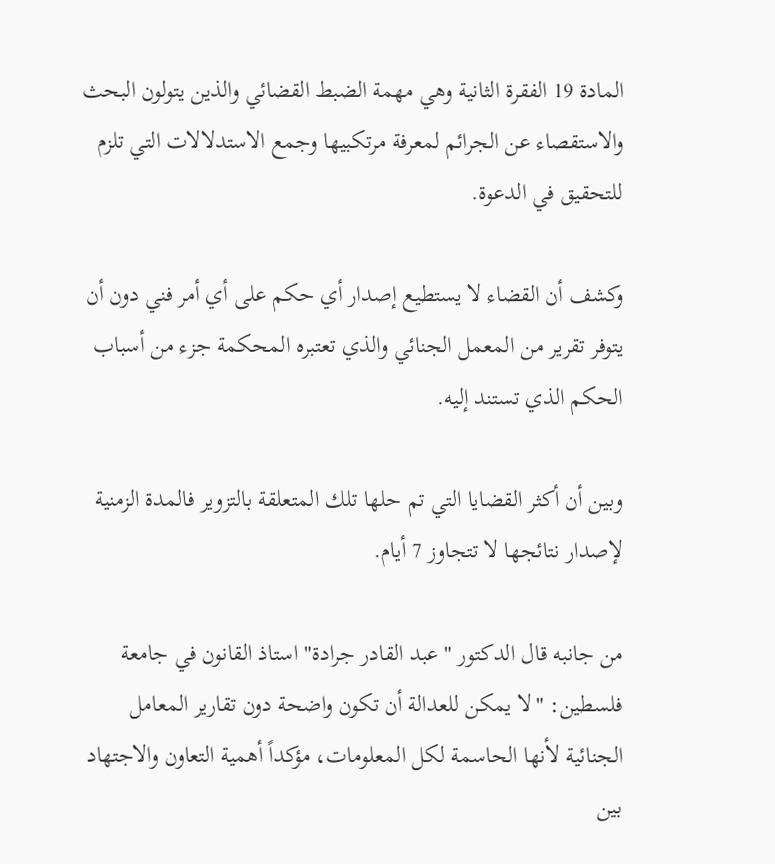المادة 19 الفقرة الثانية وهي مهمة الضبط القضائي والذين يتولون البحث والاستقصاء عن الجرائم لمعرفة مرتكبيها وجمع الاستدلالات التي تلزم للتحقيق في الدعوة.

وكشف أن القضاء لا يستطيع إصدار أي حكم على أي أمر فني دون أن يتوفر تقرير من المعمل الجنائي والذي تعتبره المحكمة جزء من أسباب الحكم الذي تستند إليه.

وبين أن أكثر القضايا التي تم حلها تلك المتعلقة بالتزوير فالمدة الزمنية لإصدار نتائجها لا تتجاوز 7 أيام.

من جانبه قال الدكتور "عبد القادر جرادة" استاذ القانون في جامعة فلسطين: "لا يمكن للعدالة أن تكون واضحة دون تقارير المعامل الجنائية لأنها الحاسمة لكل المعلومات، مؤكداً أهمية التعاون والاجتهاد بين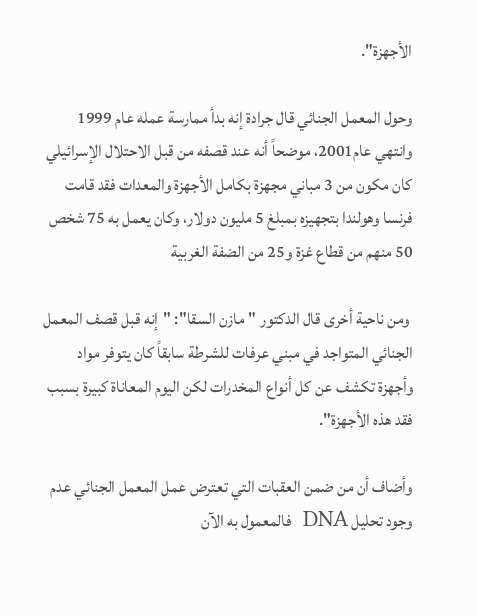الأجهزة".

وحول المعمل الجنائي قال جرادة إنه بدأ ممارسة عمله عام 1999 وانتهي عام2001، موضحاً أنه عند قصفه من قبل الاحتلال الإسرائيلي كان مكون من 3 مباني مجهزة بكامل الأجهزة والمعدات فقد قامت فرنسا وهولندا بتجهيزه بمبلغ 5 مليون دولار، وكان يعمل به 75 شخص 50 منهم من قطاع غزة و25 من الضفة الغربية

 ومن ناحية أخرى قال الدكتور "مازن السقا": "إنه قبل قصف المعمل الجنائي المتواجد في مبني عرفات للشرطة سابقاً كان يتوفر مواد وأجهزة تكشف عن كل أنواع المخدرات لكن اليوم المعاناة كبيرة بسبب فقد هذه الأجهزة".

وأضاف أن من ضمن العقبات التي تعترض عمل المعمل الجنائي عدم وجود تحليل DNA  فالمعمول به الآن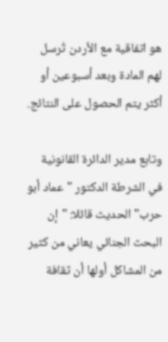هو اتفاقية مع الأردن تُرسل لهم المادة وبعد أسبوعين أو أكثر يتم الحصول على النتائج.

وتابع مدير الدائرة القانونية في الشرطة الدكتور "عماد أبو حرب" الحديث قائلا: "إن البحث الجنائي يعاني من كثير من المشاكل أولها أن ثقافة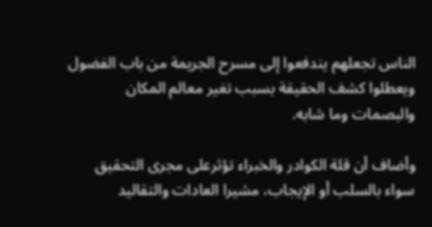الناس تجعلهم يندفعوا إلى مسرح الجريمة من باب الفضول ويعطلوا كشف الحقيقة بسبب تغير معالم المكان والبصمات وما شابه.

وأضاف أن قلة الكوادر والخبراء تؤثرعلى مجرى التحقيق  سواء بالسلب أو الإيجاب، مشيرا العادات والتقاليد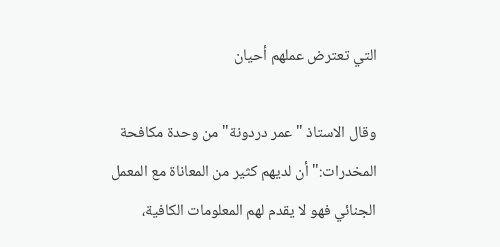التي تعترض عملهم أحيان

وقال الاستاذ "عمر دردونة" من وحدة مكافحة المخدرات:" أن لديهم كثير من المعاناة مع المعمل الجنائي فهو لا يقدم لهم المعلومات الكافية،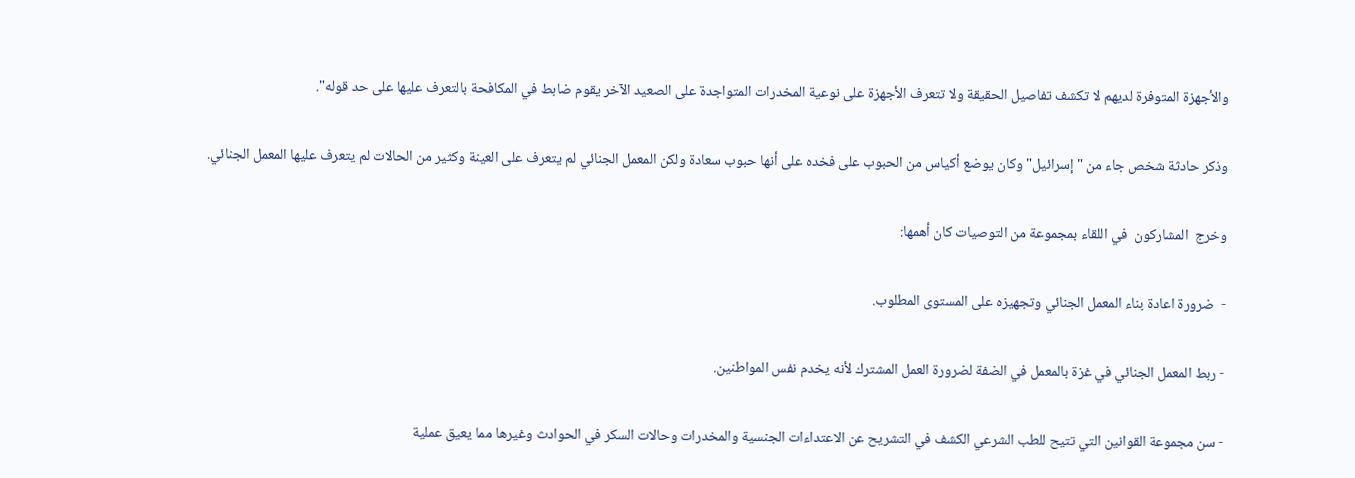والأجهزة المتوفرة لديهم لا تكشف تفاصيل الحقيقة ولا تتعرف الأجهزة على نوعية المخدرات المتواجدة على الصعيد الآخر يقوم ضابط في المكافحة بالتعرف عليها على حد قوله".

وذكر حادثة شخص جاء من "إسرائيل" وكان يوضع أكياس من الحبوب على فخده على أنها حبوب سعادة ولكن المعمل الجنائي لم يتعرف على العينة وكثير من الحالات لم يتعرف عليها المعمل الجنائي.

وخرج  المشاركون  في اللقاء بمجموعة من التوصيات كان أهمها:

-  ضرورة اعادة بناء المعمل الجنائي وتجهيزه على المستوى المطلوب.

- ربط المعمل الجنائي في غزة بالمعمل في الضفة لضرورة العمل المشترك لأنه يخدم نفس المواطنين.

- سن مجموعة القوانين التي تتيح للطب الشرعي الكشف في التشريح عن الاعتداءات الجنسية والمخدرات وحالات السكر في الحوادث وغيرها مما يعيق عملية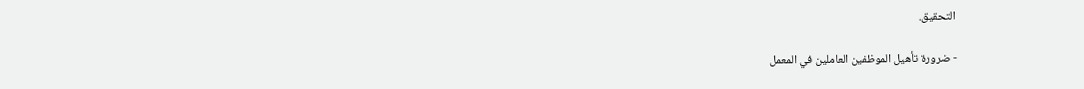التحقيق.

- ضرورة تأهيل الموظفين العاملين في المعمل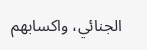الجنائي، واكسابهم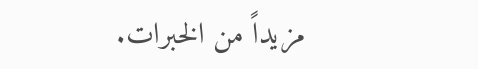مزيداً من الخبرات.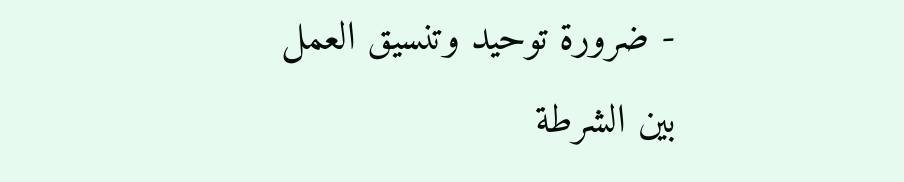- ضرورة توحيد وتنسيق العمل بين الشرطة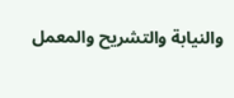والنيابة والتشريح والمعمل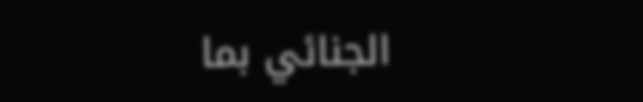الجنائي بما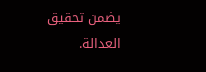يضمن تحقيق العدالة.